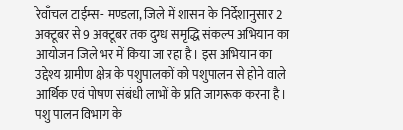रेवाँचल टाईम्स- मण्डला, जिले में शासन के निर्देशानुसार 2 अक्टूबर से 9 अक्टूबर तक दुग्ध समृद्धि संकल्प अभियान का आयोजन जिले भर में किया जा रहा है। इस अभियान का उद्देश्य ग्रामीण क्षेत्र के पशुपालकों को पशुपालन से होने वाले आर्थिक एवं पोषण संबंधी लाभों के प्रति जागरूक करना है। पशु पालन विभाग के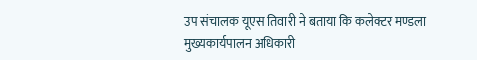उप संचालक यूएस तिवारी ने बताया कि कलेक्टर मण्डला मुख्यकार्यपालन अधिकारी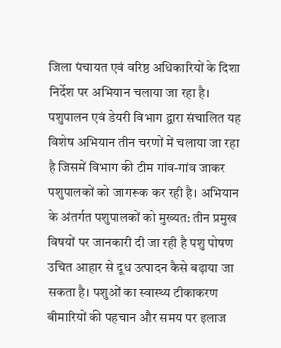जिला पंचायत एवं वरिष्ठ अधिकारियों के दिशा निर्देश पर अभियान चलाया जा रहा है। पशुपालन एवं डेयरी विभाग द्वारा संचालित यह विशेष अभियान तीन चरणों में चलाया जा रहा है जिसमें विभाग की टीम गांव-गांव जाकर पशुपालकों को जागरूक कर रही है। अभियान के अंतर्गत पशुपालकों को मुख्यत: तीन प्रमुख विषयों पर जानकारी दी जा रही है पशु पोषण उचित आहार से दूध उत्पादन कैसे बढ़ाया जा सकता है। पशुओं का स्वास्थ्य टीकाकरण बीमारियों की पहचान और समय पर इलाज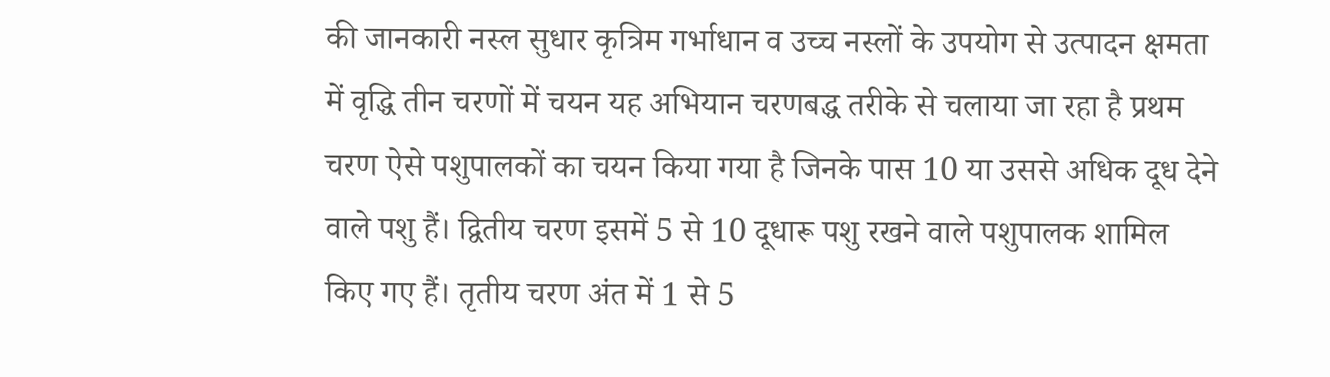की जानकारी नस्ल सुधार कृत्रिम गर्भाधान व उच्च नस्लों के उपयोग से उत्पादन क्षमता में वृद्धि तीन चरणों में चयन यह अभियान चरणबद्ध तरीके से चलाया जा रहा है प्रथम चरण ऐसे पशुपालकों का चयन किया गया है जिनके पास 10 या उससे अधिक दूध देने वाले पशु हैं। द्वितीय चरण इसमें 5 से 10 दूधारू पशु रखने वाले पशुपालक शामिल किए गए हैं। तृतीय चरण अंत में 1 से 5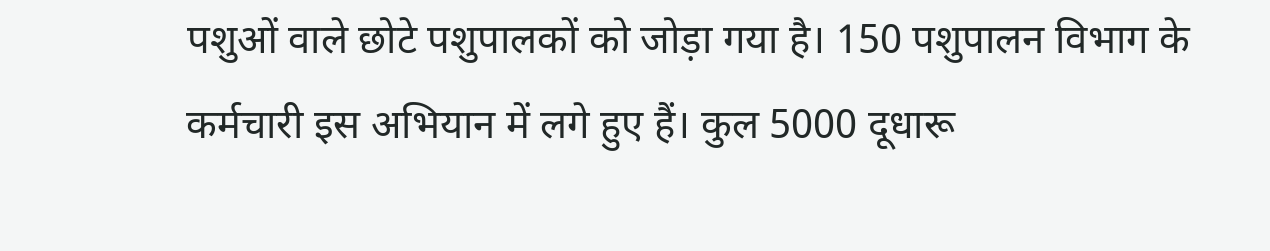पशुओं वाले छोटे पशुपालकों को जोड़ा गया है। 150 पशुपालन विभाग के कर्मचारी इस अभियान में लगे हुए हैं। कुल 5000 दूधारू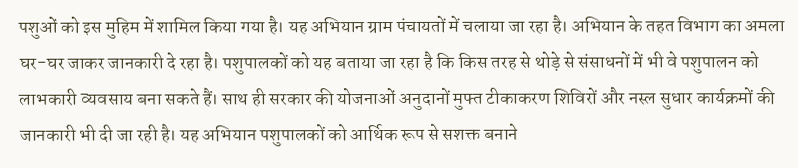पशुओं को इस मुहिम में शामिल किया गया है। यह अभियान ग्राम पंचायतों में चलाया जा रहा है। अभियान के तहत विभाग का अमला घर-घर जाकर जानकारी दे रहा है। पशुपालकों को यह बताया जा रहा है कि किस तरह से थोड़े से संसाधनों में भी वे पशुपालन को लाभकारी व्यवसाय बना सकते हैं। साथ ही सरकार की योजनाओं अनुदानों मुफ्त टीकाकरण शिविरों और नस्ल सुधार कार्यक्रमों की जानकारी भी दी जा रही है। यह अभियान पशुपालकों को आर्थिक रूप से सशक्त बनाने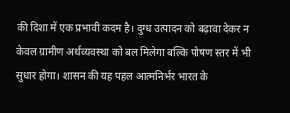की दिशा में एक प्रभावी कदम है। दुग्ध उत्पादन को बढ़ावा देकर न केवल ग्रामीण अर्थव्यवस्था को बल मिलेगा बल्कि पोषण स्तर में भी सुधार होगा। शासन की यह पहल आत्मनिर्भर भारत के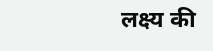लक्ष्य की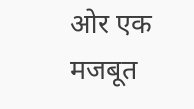ओर एक मजबूत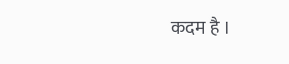कदम है ।